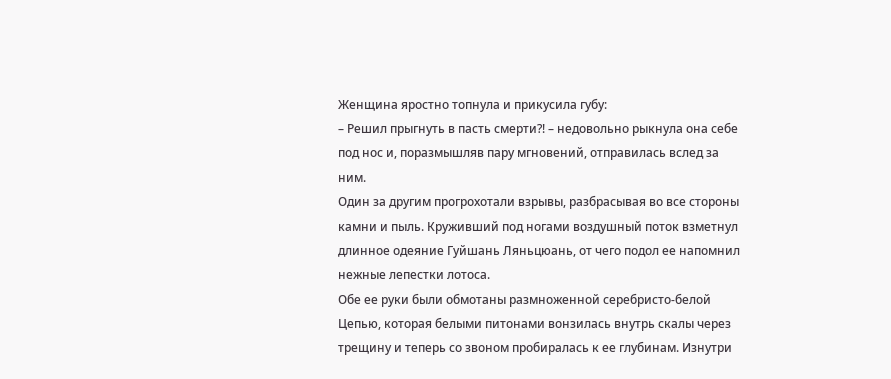Женщина яростно топнула и прикусила губу:
– Решил прыгнуть в пасть смерти?! – недовольно рыкнула она себе под нос и, поразмышляв пару мгновений, отправилась вслед за ним.
Один за другим прогрохотали взрывы, разбрасывая во все стороны камни и пыль. Круживший под ногами воздушный поток взметнул длинное одеяние Гуйшань Ляньцюань, от чего подол ее напомнил нежные лепестки лотоса.
Обе ее руки были обмотаны размноженной серебристо-белой Цепью, которая белыми питонами вонзилась внутрь скалы через трещину и теперь со звоном пробиралась к ее глубинам. Изнутри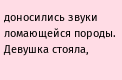доносились звуки ломающейся породы. Девушка стояла,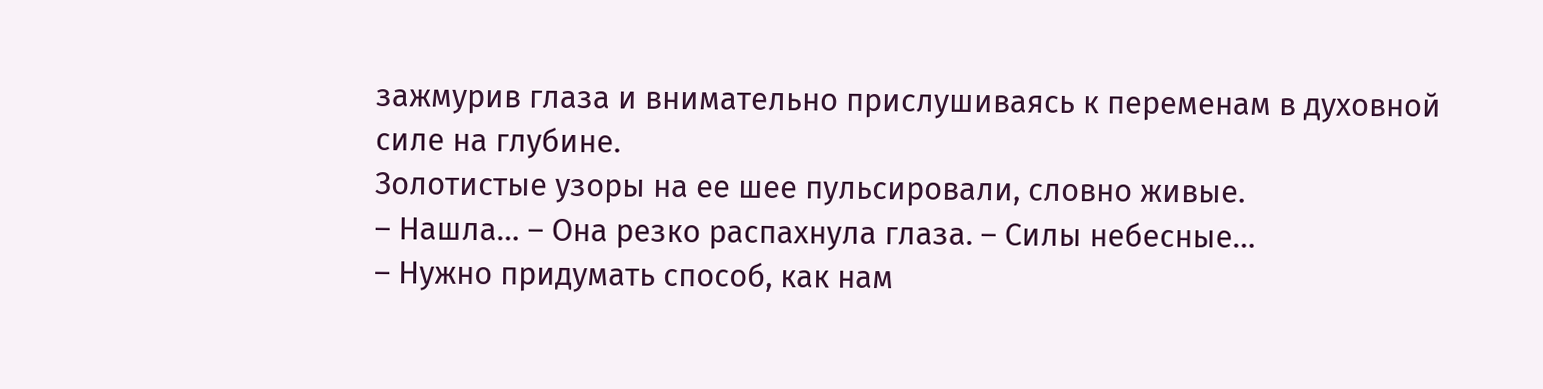зажмурив глаза и внимательно прислушиваясь к переменам в духовной силе на глубине.
Золотистые узоры на ее шее пульсировали, словно живые.
– Нашла… – Она резко распахнула глаза. – Силы небесные…
– Нужно придумать способ, как нам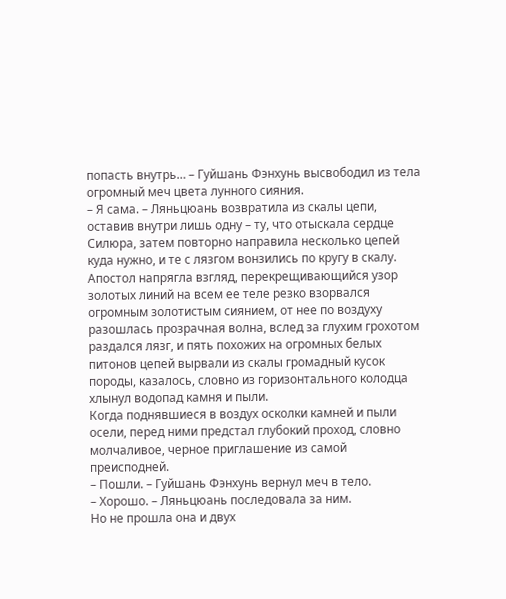попасть внутрь… – Гуйшань Фэнхунь высвободил из тела огромный меч цвета лунного сияния.
– Я сама. – Ляньцюань возвратила из скалы цепи, оставив внутри лишь одну – ту, что отыскала сердце Силюра, затем повторно направила несколько цепей куда нужно, и те с лязгом вонзились по кругу в скалу. Апостол напрягла взгляд, перекрещивающийся узор золотых линий на всем ее теле резко взорвался огромным золотистым сиянием, от нее по воздуху разошлась прозрачная волна, вслед за глухим грохотом раздался лязг, и пять похожих на огромных белых питонов цепей вырвали из скалы громадный кусок породы, казалось, словно из горизонтального колодца хлынул водопад камня и пыли.
Когда поднявшиеся в воздух осколки камней и пыли осели, перед ними предстал глубокий проход, словно молчаливое, черное приглашение из самой преисподней.
– Пошли. – Гуйшань Фэнхунь вернул меч в тело.
– Хорошо. – Ляньцюань последовала за ним.
Но не прошла она и двух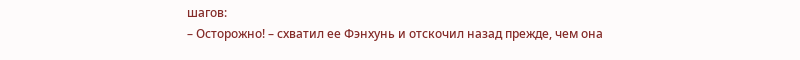шагов:
– Осторожно! – схватил ее Фэнхунь и отскочил назад прежде, чем она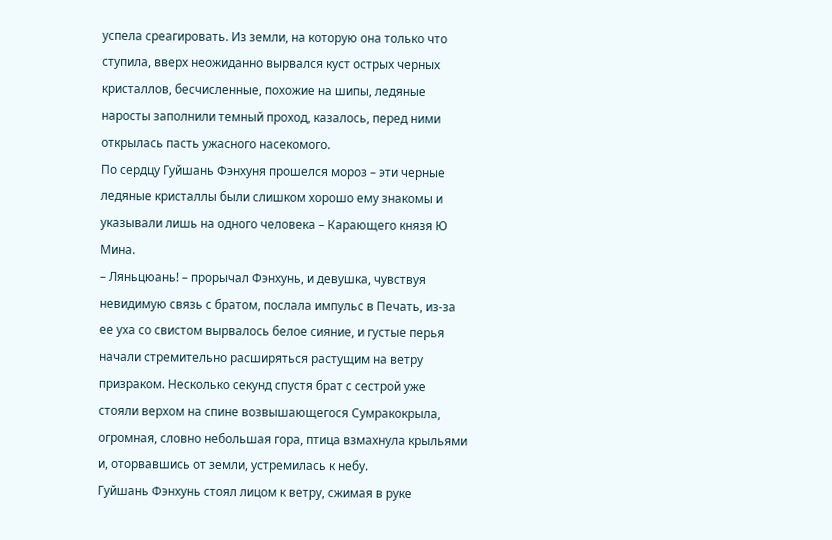успела среагировать. Из земли, на которую она только что ступила, вверх неожиданно вырвался куст острых черных кристаллов, бесчисленные, похожие на шипы, ледяные наросты заполнили темный проход, казалось, перед ними открылась пасть ужасного насекомого.
По сердцу Гуйшань Фэнхуня прошелся мороз – эти черные ледяные кристаллы были слишком хорошо ему знакомы и указывали лишь на одного человека – Карающего князя Ю Мина.
– Ляньцюань! – прорычал Фэнхунь, и девушка, чувствуя невидимую связь с братом, послала импульс в Печать, из-за ее уха со свистом вырвалось белое сияние, и густые перья начали стремительно расширяться растущим на ветру призраком. Несколько секунд спустя брат с сестрой уже стояли верхом на спине возвышающегося Сумракокрыла, огромная, словно небольшая гора, птица взмахнула крыльями и, оторвавшись от земли, устремилась к небу.
Гуйшань Фэнхунь стоял лицом к ветру, сжимая в руке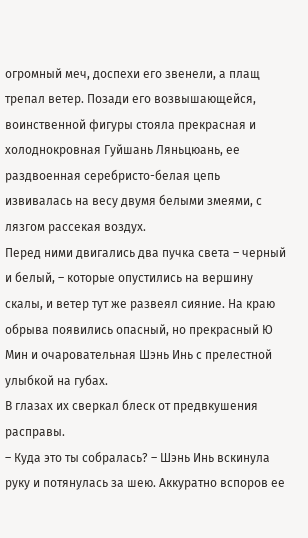огромный меч, доспехи его звенели, а плащ трепал ветер. Позади его возвышающейся, воинственной фигуры стояла прекрасная и холоднокровная Гуйшань Ляньцюань, ее раздвоенная серебристо-белая цепь извивалась на весу двумя белыми змеями, с лязгом рассекая воздух.
Перед ними двигались два пучка света – черный и белый, – которые опустились на вершину скалы, и ветер тут же развеял сияние. На краю обрыва появились опасный, но прекрасный Ю Мин и очаровательная Шэнь Инь с прелестной улыбкой на губах.
В глазах их сверкал блеск от предвкушения расправы.
– Куда это ты собралась? – Шэнь Инь вскинула руку и потянулась за шею. Аккуратно вспоров ее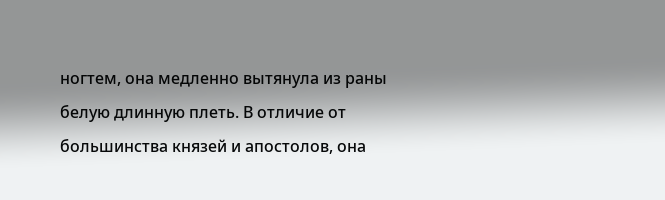ногтем, она медленно вытянула из раны белую длинную плеть. В отличие от большинства князей и апостолов, она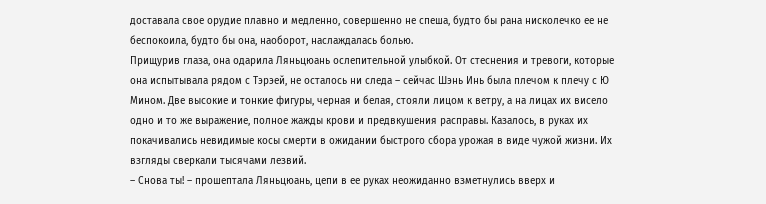доставала свое орудие плавно и медленно, совершенно не спеша, будто бы рана нисколечко ее не беспокоила, будто бы она, наоборот, наслаждалась болью.
Прищурив глаза, она одарила Ляньцюань ослепительной улыбкой. От стеснения и тревоги, которые она испытывала рядом с Тэрэей, не осталось ни следа – сейчас Шэнь Инь была плечом к плечу с Ю Мином. Две высокие и тонкие фигуры, черная и белая, стояли лицом к ветру, а на лицах их висело одно и то же выражение, полное жажды крови и предвкушения расправы. Казалось, в руках их покачивались невидимые косы смерти в ожидании быстрого сбора урожая в виде чужой жизни. Их взгляды сверкали тысячами лезвий.
– Снова ты! – прошептала Ляньцюань, цепи в ее руках неожиданно взметнулись вверх и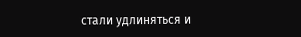стали удлиняться и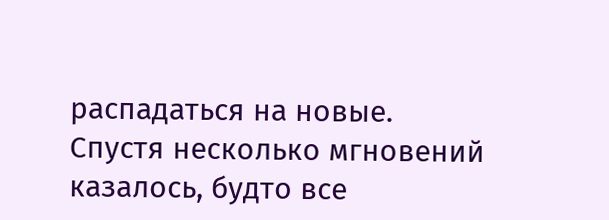распадаться на новые. Спустя несколько мгновений казалось, будто все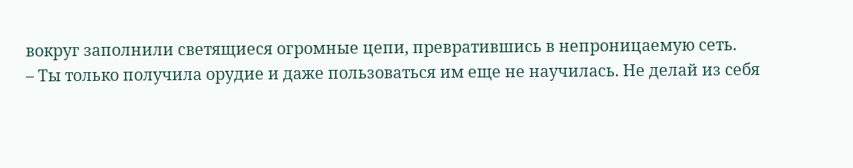вокруг заполнили светящиеся огромные цепи, превратившись в непроницаемую сеть.
– Ты только получила орудие и даже пользоваться им еще не научилась. Не делай из себя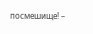посмешище! –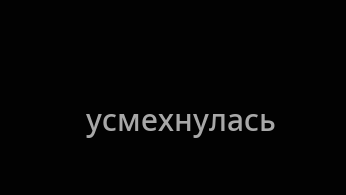усмехнулась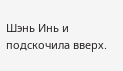Шэнь Инь и подскочила вверх.